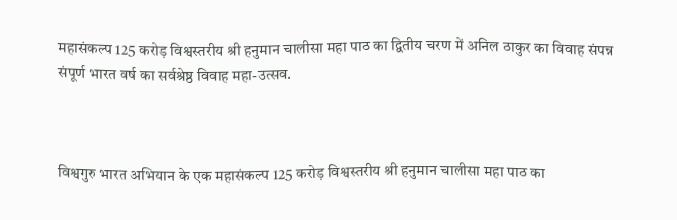महासंकल्प 125 करोड़ विश्वस्तरीय श्री हनुमान चालीसा महा पाठ का द्वितीय चरण में अनिल ठाकुर का विवाह संपन्न
संपूर्ण भारत वर्ष का सर्वश्रेष्ठ विवाह महा-उत्सव.



विश्वगुरु भारत अभियान के एक महासंकल्प 125 करोड़ विश्वस्तरीय श्री हनुमान चालीसा महा पाठ का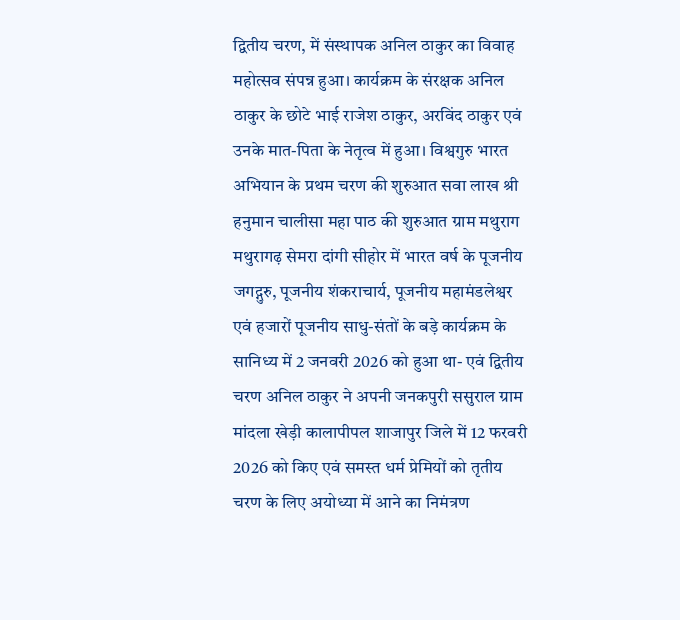द्वितीय चरण, में संस्थापक अनिल ठाकुर का विवाह महोत्सव संपन्न हुआ। कार्यक्रम के संरक्षक अनिल ठाकुर के छोटे भाई राजेश ठाकुर, अरविंद ठाकुर एवं उनके मात-पिता के नेतृत्व में हुआ। विश्वगुरु भारत अभियान के प्रथम चरण की शुरुआत सवा लाख श्री हनुमान चालीसा महा पाठ की शुरुआत ग्राम मथुराग मथुरागढ़ सेमरा दांगी सीहोर में भारत वर्ष के पूजनीय जगद्गुरु, पूजनीय शंकराचार्य, पूजनीय महामंडलेश्वर एवं हजारों पूजनीय साधु-संतों के बड़े कार्यक्रम के सानिध्य में 2 जनवरी 2026 को हुआ था- एवं द्वितीय चरण अनिल ठाकुर ने अपनी जनकपुरी ससुराल ग्राम मांदला खेड़ी कालापीपल शाजापुर जिले में 12 फरवरी 2026 को किए एवं समस्त धर्म प्रेमियों को तृतीय चरण के लिए अयोध्या में आने का निमंत्रण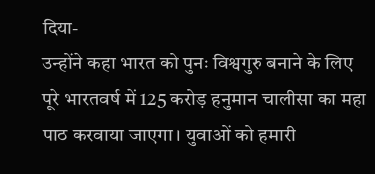दिया-
उन्होंने कहा भारत को पुनः विश्वगुरु बनाने के लिए पूरे भारतवर्ष में 125 करोड़ हनुमान चालीसा का महा पाठ करवाया जाएगा। युवाओं को हमारी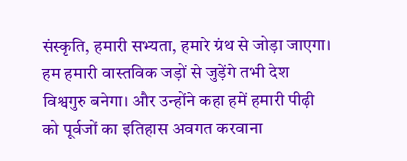संस्कृति, हमारी सभ्यता, हमारे ग्रंथ से जोड़ा जाएगा। हम हमारी वास्तविक जड़ों से जुड़ेंगे तभी देश विश्वगुरु बनेगा। और उन्होंने कहा हमें हमारी पीढ़ी को पूर्वजों का इतिहास अवगत करवाना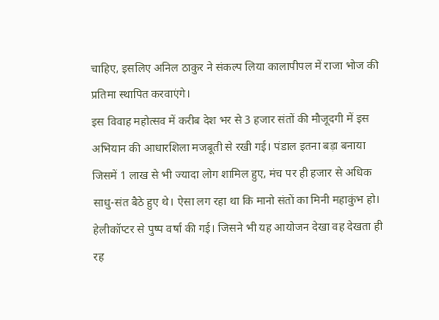चाहिए, इसलिए अनिल ठाकुर ने संकल्प लिया कालापीपल में राजा भोज की प्रतिमा स्थापित करवाएंगे।
इस विवाह महोत्सव में करीब देश भर से 3 हजार संतों की मौजूदगी में इस अभियान की आधारशिला मजबूती से रखी गई। पंडाल इतना बड़ा बनाया जिसमें 1 लाख से भी ज्यादा लोग शामिल हुए, मंच पर ही हजार से अधिक साधु-संत बैठे हुए थे। ऐसा लग रहा था कि मानो संतों का मिनी महाकुंभ हो। हेलीकॉप्टर से पुष्प वर्षा की गई। जिसने भी यह आयोजन देखा वह देखता ही रह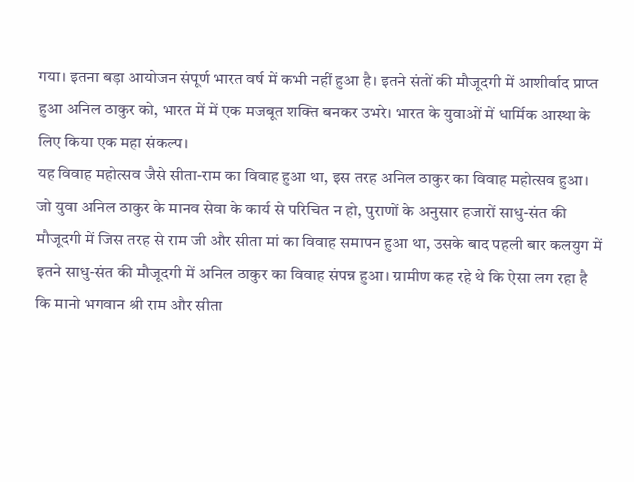गया। इतना बड़ा आयोजन संपूर्ण भारत वर्ष में कभी नहीं हुआ है। इतने संतों की मौजूदगी में आशीर्वाद प्राप्त हुआ अनिल ठाकुर को, भारत में में एक मजबूत शक्ति बनकर उभरे। भारत के युवाओं में धार्मिक आस्था के लिए किया एक महा संकल्प।
यह विवाह महोत्सव जैसे सीता-राम का विवाह हुआ था, इस तरह अनिल ठाकुर का विवाह महोत्सव हुआ। जो युवा अनिल ठाकुर के मानव सेवा के कार्य से परिचित न हो, पुराणों के अनुसार हजारों साधु-संत की मौजूदगी में जिस तरह से राम जी और सीता मां का विवाह समापन हुआ था, उसके बाद पहली बार कलयुग में इतने साधु-संत की मौजूदगी में अनिल ठाकुर का विवाह संपन्न हुआ। ग्रामीण कह रहे थे कि ऐसा लग रहा है कि मानो भगवान श्री राम और सीता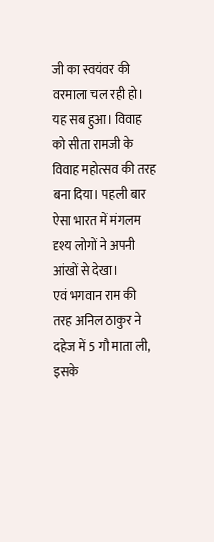जी का स्वयंवर की वरमाला चल रही हो। यह सब हुआ। विवाह को सीता रामजी के विवाह महोत्सव की तरह बना दिया। पहली बार ऐसा भारत में मंगलम दृश्य लोगों ने अपनी आंखों से देखा।
एवं भगवान राम की तरह अनिल ठाकुर ने दहेज में 5 गौ माता ली, इसके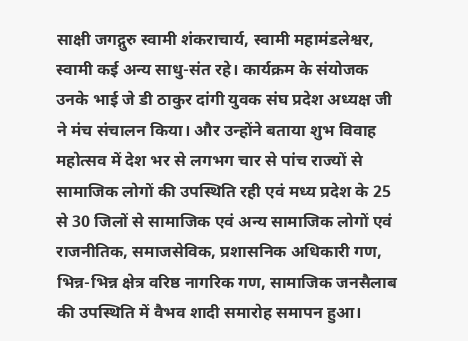साक्षी जगद्गुरु स्वामी शंकराचार्य, स्वामी महामंडलेश्वर, स्वामी कई अन्य साधु-संत रहे। कार्यक्रम के संयोजक उनके भाई जे डी ठाकुर दांगी युवक संघ प्रदेश अध्यक्ष जी ने मंच संचालन किया। और उन्होंने बताया शुभ विवाह महोत्सव में देश भर से लगभग चार से पांच राज्यों से सामाजिक लोगों की उपस्थिति रही एवं मध्य प्रदेश के 25 से 30 जिलों से सामाजिक एवं अन्य सामाजिक लोगों एवं राजनीतिक, समाजसेविक, प्रशासनिक अधिकारी गण, भिन्न-भिन्न क्षेत्र वरिष्ठ नागरिक गण, सामाजिक जनसैलाब की उपस्थिति में वैभव शादी समारोह समापन हुआ।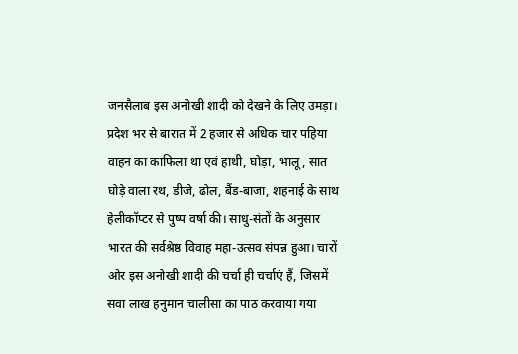जनसैलाब इस अनोखी शादी को देखने के लिए उमड़ा। प्रदेश भर से बारात में 2 हजार से अधिक चार पहिया वाहन का काफिला था एवं हाथी, घोड़ा, भालू, सात घोड़े वाला रथ, डीजे, ढोल, बैंड-बाजा, शहनाई के साथ हेलीकॉप्टर से पुष्प वर्षा की। साधु-संतों के अनुसार भारत की सर्वश्रेष्ठ विवाह महा-उत्सव संपन्न हुआ। चारों ओर इस अनोखी शादी की चर्चा ही चर्चाएं हैं, जिसमें सवा लाख हनुमान चालीसा का पाठ करवाया गया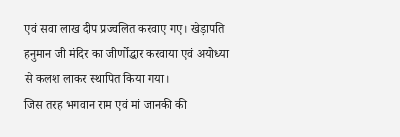एवं सवा लाख दीप प्रज्वलित करवाए गए। खेड़ापति हनुमान जी मंदिर का जीर्णोद्धार करवाया एवं अयोध्या से कलश लाकर स्थापित किया गया।
जिस तरह भगवान राम एवं मां जानकी की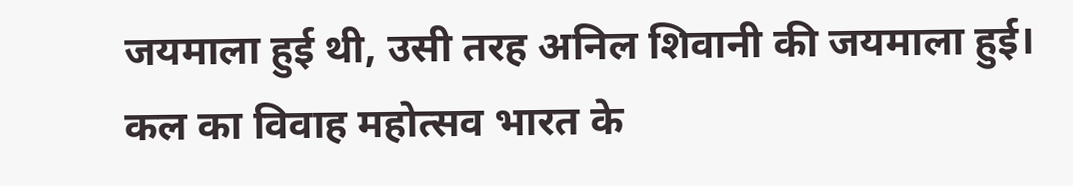जयमाला हुई थी, उसी तरह अनिल शिवानी की जयमाला हुई। कल का विवाह महोत्सव भारत के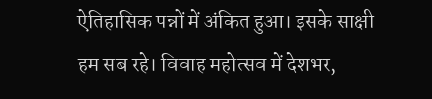ऐतिहासिक पन्नों में अंकित हुआ। इसके साक्षी हम सब रहे। विवाह महोत्सव में देशभर,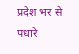प्रदेश भर से पधारे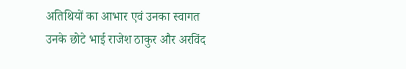अतिथियों का आभार एवं उनका स्वागत उनके छोटे भाई राजेश ठाकुर और अरविंद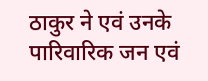ठाकुर ने एवं उनके पारिवारिक जन एवं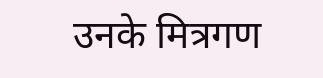उनके मित्रगण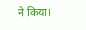ने किया।